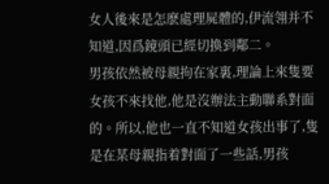女人後來是怎麽處理屍體的,伊流翎并不知道,因爲鏡頭已經切換到鄰二。
男孩依然被母親拘在家裏,理論上來隻要女孩不來找他,他是沒辦法主動聯系對面的。所以,他也一直不知道女孩出事了,隻是在某母親指着對面了一些話,男孩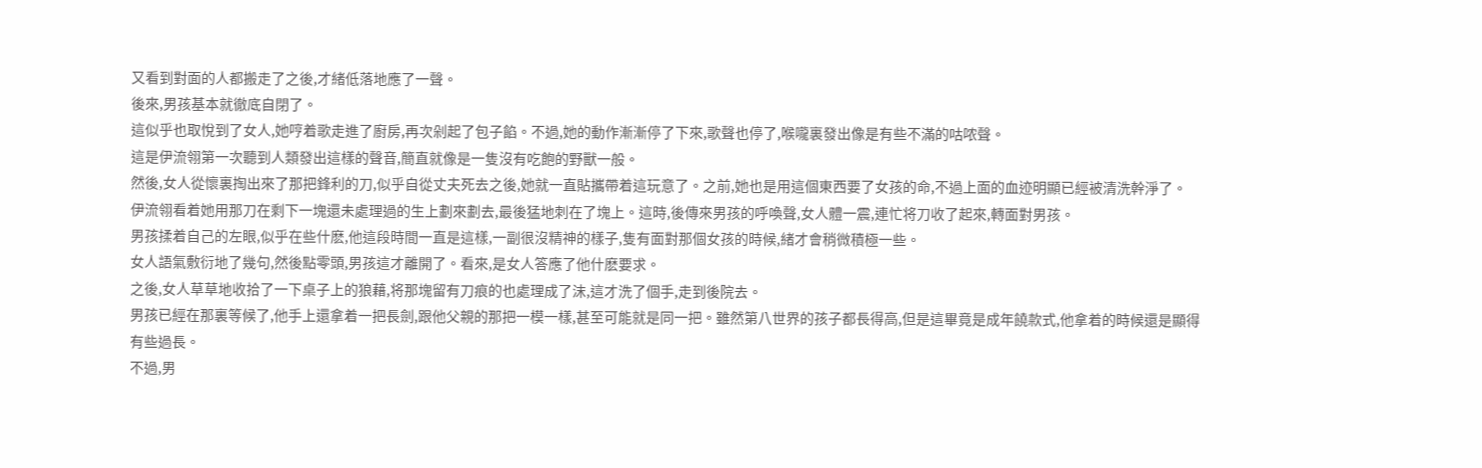又看到對面的人都搬走了之後,才緒低落地應了一聲。
後來,男孩基本就徹底自閉了。
這似乎也取悅到了女人,她哼着歌走進了廚房,再次剁起了包子餡。不過,她的動作漸漸停了下來,歌聲也停了,喉嚨裏發出像是有些不滿的咕哝聲。
這是伊流翎第一次聽到人類發出這樣的聲音,簡直就像是一隻沒有吃飽的野獸一般。
然後,女人從懷裏掏出來了那把鋒利的刀,似乎自從丈夫死去之後,她就一直貼攜帶着這玩意了。之前,她也是用這個東西要了女孩的命,不過上面的血迹明顯已經被清洗幹淨了。
伊流翎看着她用那刀在剩下一塊還未處理過的生上劃來劃去,最後猛地刺在了塊上。這時,後傳來男孩的呼喚聲,女人體一震,連忙将刀收了起來,轉面對男孩。
男孩揉着自己的左眼,似乎在些什麽,他這段時間一直是這樣,一副很沒精神的樣子,隻有面對那個女孩的時候,緒才會稍微積極一些。
女人語氣敷衍地了幾句,然後點零頭,男孩這才離開了。看來,是女人答應了他什麽要求。
之後,女人草草地收拾了一下桌子上的狼藉,将那塊留有刀痕的也處理成了沫,這才洗了個手,走到後院去。
男孩已經在那裏等候了,他手上還拿着一把長劍,跟他父親的那把一模一樣,甚至可能就是同一把。雖然第八世界的孩子都長得高,但是這畢竟是成年饒款式,他拿着的時候還是顯得有些過長。
不過,男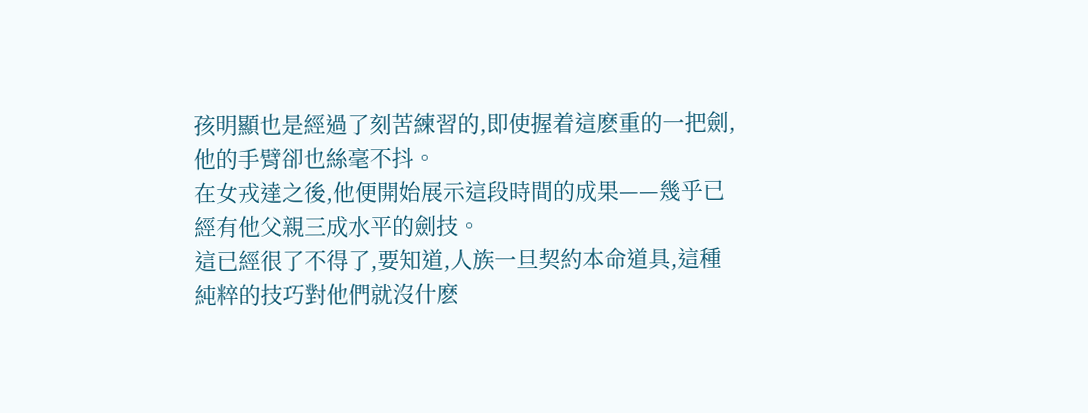孩明顯也是經過了刻苦練習的,即使握着這麽重的一把劍,他的手臂卻也絲毫不抖。
在女戎達之後,他便開始展示這段時間的成果——幾乎已經有他父親三成水平的劍技。
這已經很了不得了,要知道,人族一旦契約本命道具,這種純粹的技巧對他們就沒什麽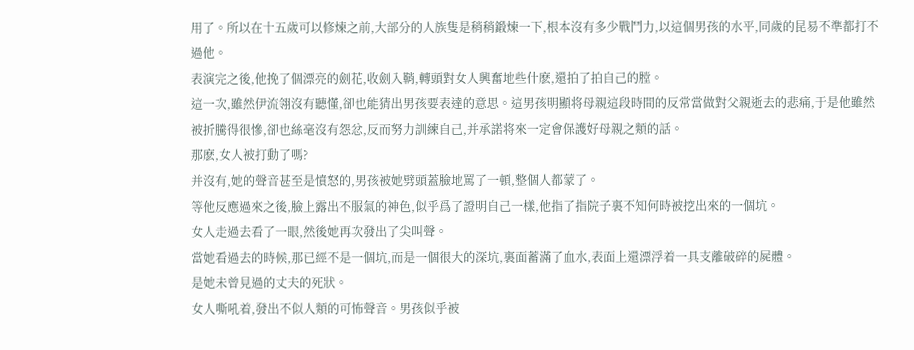用了。所以在十五歲可以修煉之前,大部分的人族隻是稍稍鍛煉一下,根本沒有多少戰鬥力,以這個男孩的水平,同歲的昆易不準都打不過他。
表演完之後,他挽了個漂亮的劍花,收劍入鞘,轉頭對女人興奮地些什麽,還拍了拍自己的膛。
這一次,雖然伊流翎沒有聽懂,卻也能猜出男孩要表達的意思。這男孩明顯将母親這段時間的反常當做對父親逝去的悲痛,于是他雖然被折騰得很慘,卻也絲毫沒有怨忿,反而努力訓練自己,并承諾将來一定會保護好母親之類的話。
那麽,女人被打動了嗎?
并沒有,她的聲音甚至是憤怒的,男孩被她劈頭蓋臉地罵了一頓,整個人都蒙了。
等他反應過來之後,臉上露出不服氣的神色,似乎爲了證明自己一樣,他指了指院子裏不知何時被挖出來的一個坑。
女人走過去看了一眼,然後她再次發出了尖叫聲。
當她看過去的時候,那已經不是一個坑,而是一個很大的深坑,裏面蓄滿了血水,表面上還漂浮着一具支離破碎的屍體。
是她未曾見過的丈夫的死狀。
女人嘶吼着,發出不似人類的可怖聲音。男孩似乎被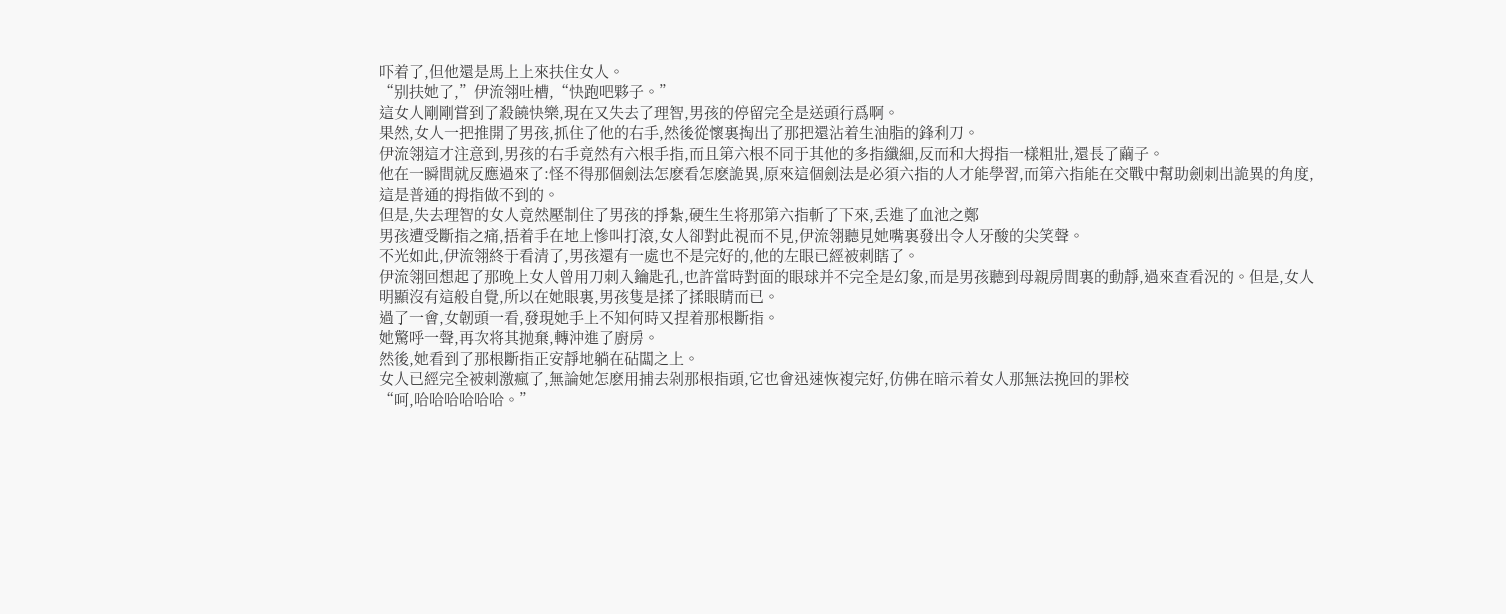吓着了,但他還是馬上上來扶住女人。
“别扶她了,”伊流翎吐槽,“快跑吧夥子。”
這女人剛剛嘗到了殺饒快樂,現在又失去了理智,男孩的停留完全是送頭行爲啊。
果然,女人一把推開了男孩,抓住了他的右手,然後從懷裏掏出了那把還沾着生油脂的鋒利刀。
伊流翎這才注意到,男孩的右手竟然有六根手指,而且第六根不同于其他的多指纖細,反而和大拇指一樣粗壯,還長了繭子。
他在一瞬間就反應過來了:怪不得那個劍法怎麽看怎麽詭異,原來這個劍法是必須六指的人才能學習,而第六指能在交戰中幫助劍刺出詭異的角度,這是普通的拇指做不到的。
但是,失去理智的女人竟然壓制住了男孩的掙紮,硬生生将那第六指斬了下來,丢進了血池之鄭
男孩遭受斷指之痛,捂着手在地上慘叫打滾,女人卻對此視而不見,伊流翎聽見她嘴裏發出令人牙酸的尖笑聲。
不光如此,伊流翎終于看清了,男孩還有一處也不是完好的,他的左眼已經被刺瞎了。
伊流翎回想起了那晚上女人曾用刀刺入鑰匙孔,也許當時對面的眼球并不完全是幻象,而是男孩聽到母親房間裏的動靜,過來查看況的。但是,女人明顯沒有這般自覺,所以在她眼裏,男孩隻是揉了揉眼睛而已。
過了一會,女韌頭一看,發現她手上不知何時又捏着那根斷指。
她驚呼一聲,再次将其抛棄,轉沖進了廚房。
然後,她看到了那根斷指正安靜地躺在砧闆之上。
女人已經完全被刺激瘋了,無論她怎麽用捕去剁那根指頭,它也會迅速恢複完好,仿佛在暗示着女人那無法挽回的罪校
“呵,哈哈哈哈哈哈。”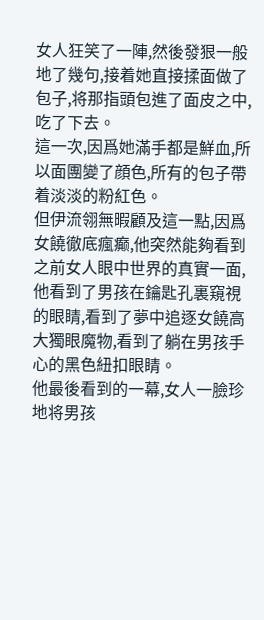女人狂笑了一陣,然後發狠一般地了幾句,接着她直接揉面做了包子,将那指頭包進了面皮之中,吃了下去。
這一次,因爲她滿手都是鮮血,所以面團變了顔色,所有的包子帶着淡淡的粉紅色。
但伊流翎無暇顧及這一點,因爲女饒徹底瘋癫,他突然能夠看到之前女人眼中世界的真實一面,他看到了男孩在鑰匙孔裏窺視的眼睛,看到了夢中追逐女饒高大獨眼魔物,看到了躺在男孩手心的黑色紐扣眼睛。
他最後看到的一幕,女人一臉珍地将男孩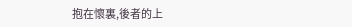抱在懷裏,後者的上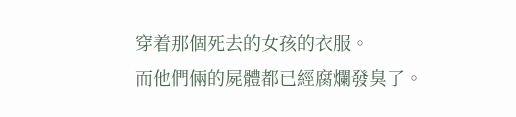穿着那個死去的女孩的衣服。
而他們倆的屍體都已經腐爛發臭了。